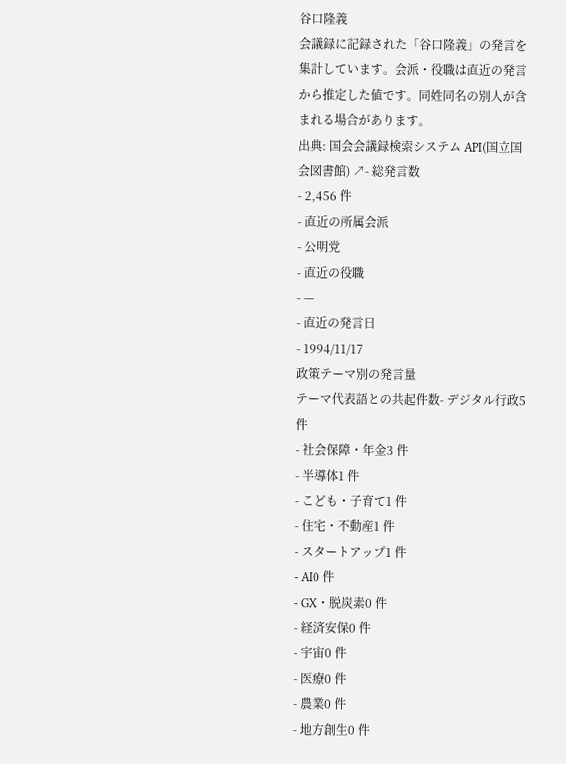谷口隆義
会議録に記録された「谷口隆義」の発言を集計しています。会派・役職は直近の発言から推定した値です。同姓同名の別人が含まれる場合があります。
出典: 国会会議録検索システム API(国立国会図書館) ↗- 総発言数
- 2,456 件
- 直近の所属会派
- 公明党
- 直近の役職
- —
- 直近の発言日
- 1994/11/17
政策テーマ別の発言量
テーマ代表語との共起件数- デジタル行政5 件
- 社会保障・年金3 件
- 半導体1 件
- こども・子育て1 件
- 住宅・不動産1 件
- スタートアップ1 件
- AI0 件
- GX・脱炭素0 件
- 経済安保0 件
- 宇宙0 件
- 医療0 件
- 農業0 件
- 地方創生0 件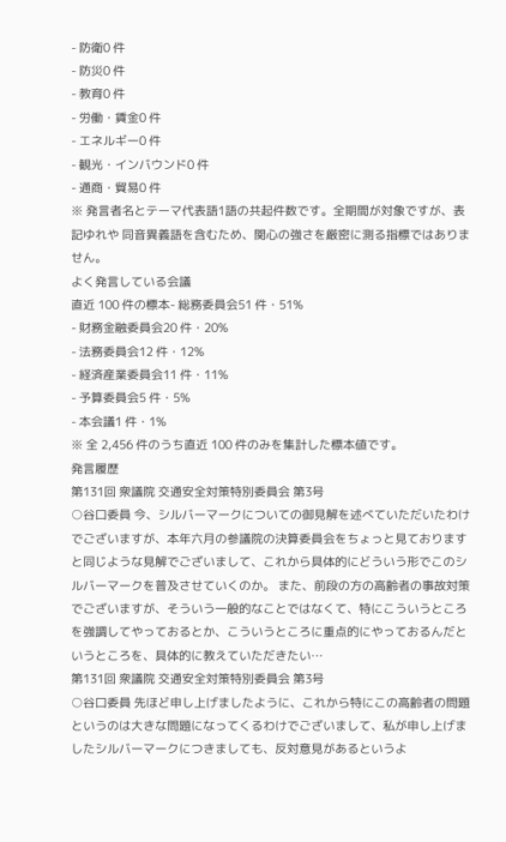- 防衛0 件
- 防災0 件
- 教育0 件
- 労働・賃金0 件
- エネルギー0 件
- 観光・インバウンド0 件
- 通商・貿易0 件
※ 発言者名とテーマ代表語1語の共起件数です。全期間が対象ですが、表記ゆれや 同音異義語を含むため、関心の強さを厳密に測る指標ではありません。
よく発言している会議
直近 100 件の標本- 総務委員会51 件・51%
- 財務金融委員会20 件・20%
- 法務委員会12 件・12%
- 経済産業委員会11 件・11%
- 予算委員会5 件・5%
- 本会議1 件・1%
※ 全 2,456 件のうち直近 100 件のみを集計した標本値です。
発言履歴
第131回 衆議院 交通安全対策特別委員会 第3号
○谷口委員 今、シルバーマークについての御見解を述べていただいたわけでございますが、本年六月の参議院の決算委員会をちょっと見ておりますと同じような見解でございまして、これから具体的にどういう形でこのシルバーマークを普及させていくのか。 また、前段の方の高齢者の事故対策でございますが、そういう一般的なことではなくて、特にこういうところを強調してやっておるとか、こういうところに重点的にやっておるんだというところを、具体的に教えていただきたい…
第131回 衆議院 交通安全対策特別委員会 第3号
○谷口委員 先ほど申し上げましたように、これから特にこの高齢者の問題というのは大きな問題になってくるわけでございまして、私が申し上げましたシルバーマークにつきましても、反対意見があるというよ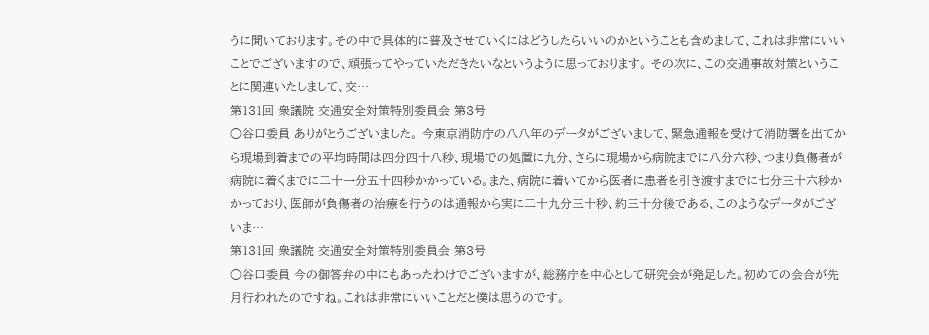うに聞いております。その中で具体的に普及させていくにはどうしたらいいのかということも含めまして、これは非常にいいことでございますので、頑張ってやっていただきたいなというように思っております。 その次に、この交通事故対策ということに関連いたしまして、交…
第131回 衆議院 交通安全対策特別委員会 第3号
○谷口委員 ありがとうございました。 今東京消防庁の八八年のデータがございまして、緊急通報を受けて消防署を出てから現場到着までの平均時間は四分四十八秒、現場での処置に九分、さらに現場から病院までに八分六秒、つまり負傷者が病院に着くまでに二十一分五十四秒かかっている。また、病院に着いてから医者に患者を引き渡すまでに七分三十六秒かかっており、医師が負傷者の治療を行うのは通報から実に二十九分三十秒、約三十分後である、このようなデータがございま…
第131回 衆議院 交通安全対策特別委員会 第3号
○谷口委員 今の御答弁の中にもあったわけでございますが、総務庁を中心として研究会が発足した。初めての会合が先月行われたのですね。これは非常にいいことだと僕は思うのです。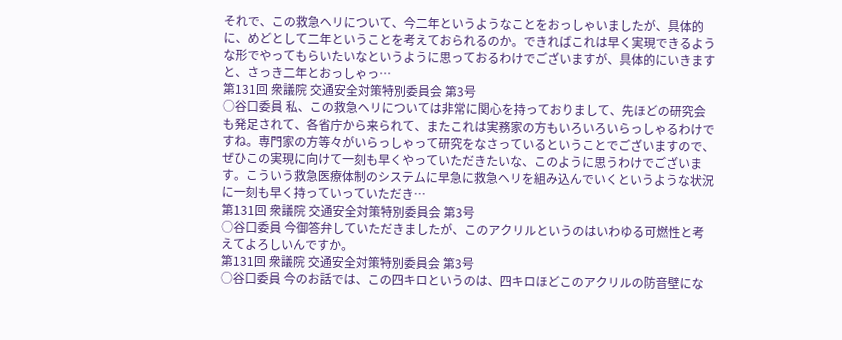それで、この救急ヘリについて、今二年というようなことをおっしゃいましたが、具体的に、めどとして二年ということを考えておられるのか。できればこれは早く実現できるような形でやってもらいたいなというように思っておるわけでございますが、具体的にいきますと、さっき二年とおっしゃっ…
第131回 衆議院 交通安全対策特別委員会 第3号
○谷口委員 私、この救急ヘリについては非常に関心を持っておりまして、先ほどの研究会も発足されて、各省庁から来られて、またこれは実務家の方もいろいろいらっしゃるわけですね。専門家の方等々がいらっしゃって研究をなさっているということでございますので、ぜひこの実現に向けて一刻も早くやっていただきたいな、このように思うわけでございます。こういう救急医療体制のシステムに早急に救急ヘリを組み込んでいくというような状況に一刻も早く持っていっていただき…
第131回 衆議院 交通安全対策特別委員会 第3号
○谷口委員 今御答弁していただきましたが、このアクリルというのはいわゆる可燃性と考えてよろしいんですか。
第131回 衆議院 交通安全対策特別委員会 第3号
○谷口委員 今のお話では、この四キロというのは、四キロほどこのアクリルの防音壁にな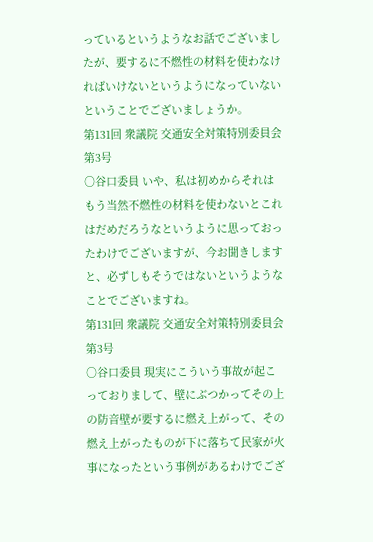っているというようなお話でございましたが、要するに不燃性の材料を使わなければいけないというようになっていないということでございましょうか。
第131回 衆議院 交通安全対策特別委員会 第3号
○谷口委員 いや、私は初めからそれはもう当然不燃性の材料を使わないとこれはだめだろうなというように思っておったわけでございますが、今お聞きしますと、必ずしもそうではないというようなことでございますね。
第131回 衆議院 交通安全対策特別委員会 第3号
○谷口委員 現実にこういう事故が起こっておりまして、壁にぶつかってその上の防音壁が要するに燃え上がって、その燃え上がったものが下に落ちて民家が火事になったという事例があるわけでござ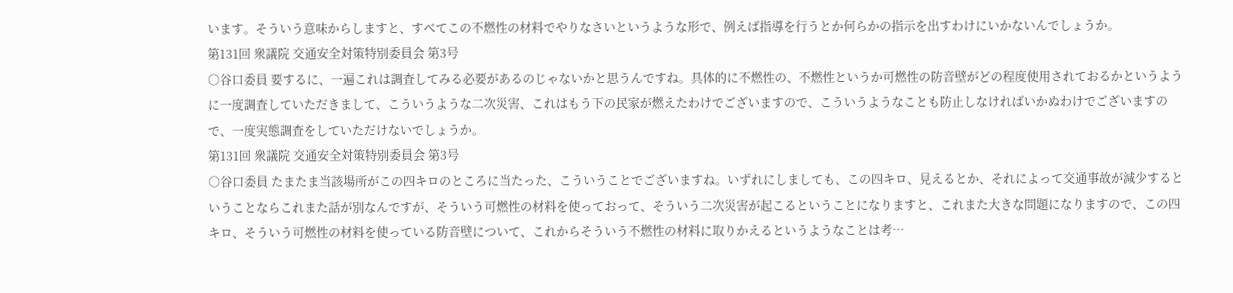います。そういう意味からしますと、すべてこの不燃性の材料でやりなさいというような形で、例えば指導を行うとか何らかの指示を出すわけにいかないんでしょうか。
第131回 衆議院 交通安全対策特別委員会 第3号
○谷口委員 要するに、一遍これは調査してみる必要があるのじゃないかと思うんですね。具体的に不燃性の、不燃性というか可燃性の防音壁がどの程度使用されておるかというように一度調査していただきまして、こういうような二次災害、これはもう下の民家が燃えたわけでございますので、こういうようなことも防止しなければいかぬわけでございますので、一度実態調査をしていただけないでしょうか。
第131回 衆議院 交通安全対策特別委員会 第3号
○谷口委員 たまたま当該場所がこの四キロのところに当たった、こういうことでございますね。いずれにしましても、この四キロ、見えるとか、それによって交通事故が減少するということならこれまた話が別なんですが、そういう可燃性の材料を使っておって、そういう二次災害が起こるということになりますと、これまた大きな問題になりますので、この四キロ、そういう可燃性の材料を使っている防音壁について、これからそういう不燃性の材料に取りかえるというようなことは考…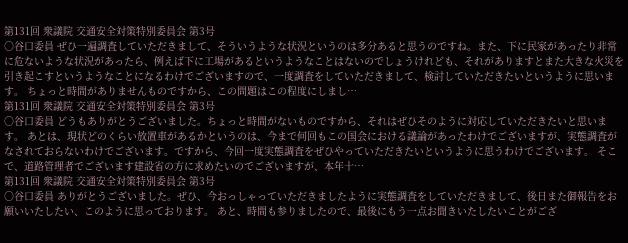第131回 衆議院 交通安全対策特別委員会 第3号
○谷口委員 ぜひ一遍調査していただきまして、そういうような状況というのは多分あると思うのですね。また、下に民家があったり非常に危ないような状況があったら、例えば下に工場があるというようなことはないのでしょうけれども、それがありますとまた大きな火災を引き起こすというようなことになるわけでございますので、一度調査をしていただきまして、検討していただきたいというように思います。 ちょっと時間がありませんものですから、この問題はこの程度にしまし…
第131回 衆議院 交通安全対策特別委員会 第3号
○谷口委員 どうもありがとうございました。ちょっと時間がないものですから、それはぜひそのように対応していただきたいと思います。 あとは、現状どのくらい放置車があるかというのは、今まで何回もこの国会における議論があったわけでございますが、実態調査がなされておらないわけでございます。ですから、今回一度実態調査をぜひやっていただきたいというように思うわけでございます。 そこで、道路管理者でございます建設省の方に求めたいのでございますが、本年十…
第131回 衆議院 交通安全対策特別委員会 第3号
○谷口委員 ありがとうございました。ぜひ、今おっしゃっていただきましたように実態調査をしていただきまして、後日また御報告をお願いいたしたい、このように思っております。 あと、時間も参りましたので、最後にもう一点お聞きいたしたいことがござ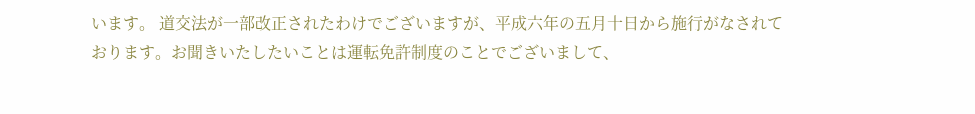います。 道交法が一部改正されたわけでございますが、平成六年の五月十日から施行がなされております。お聞きいたしたいことは運転免許制度のことでございまして、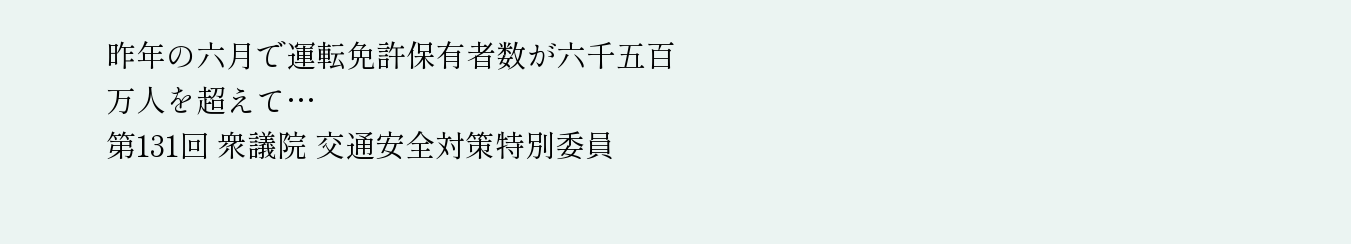昨年の六月で運転免許保有者数が六千五百万人を超えて…
第131回 衆議院 交通安全対策特別委員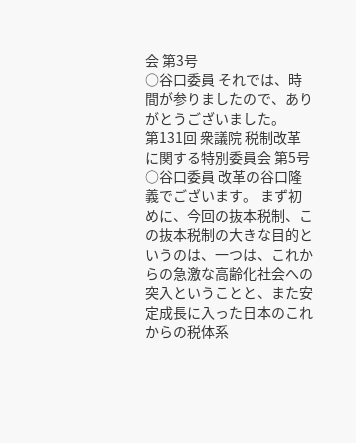会 第3号
○谷口委員 それでは、時間が参りましたので、ありがとうございました。
第131回 衆議院 税制改革に関する特別委員会 第5号
○谷口委員 改革の谷口隆義でございます。 まず初めに、今回の抜本税制、この抜本税制の大きな目的というのは、一つは、これからの急激な高齢化社会への突入ということと、また安定成長に入った日本のこれからの税体系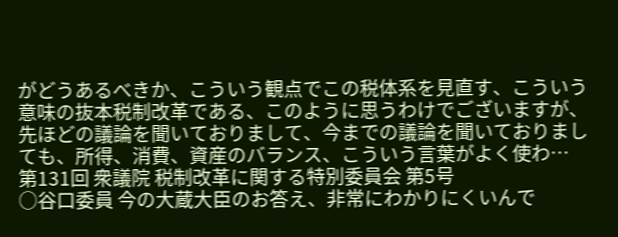がどうあるべきか、こういう観点でこの税体系を見直す、こういう意味の抜本税制改革である、このように思うわけでございますが、先ほどの議論を聞いておりまして、今までの議論を聞いておりましても、所得、消費、資産のバランス、こういう言葉がよく使わ…
第131回 衆議院 税制改革に関する特別委員会 第5号
○谷口委員 今の大蔵大臣のお答え、非常にわかりにくいんで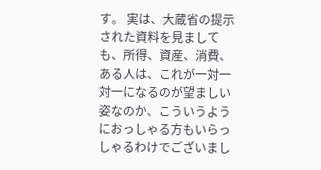す。 実は、大蔵省の提示された資料を見ましても、所得、資産、消費、ある人は、これが一対一対一になるのが望ましい姿なのか、こういうようにおっしゃる方もいらっしゃるわけでございまし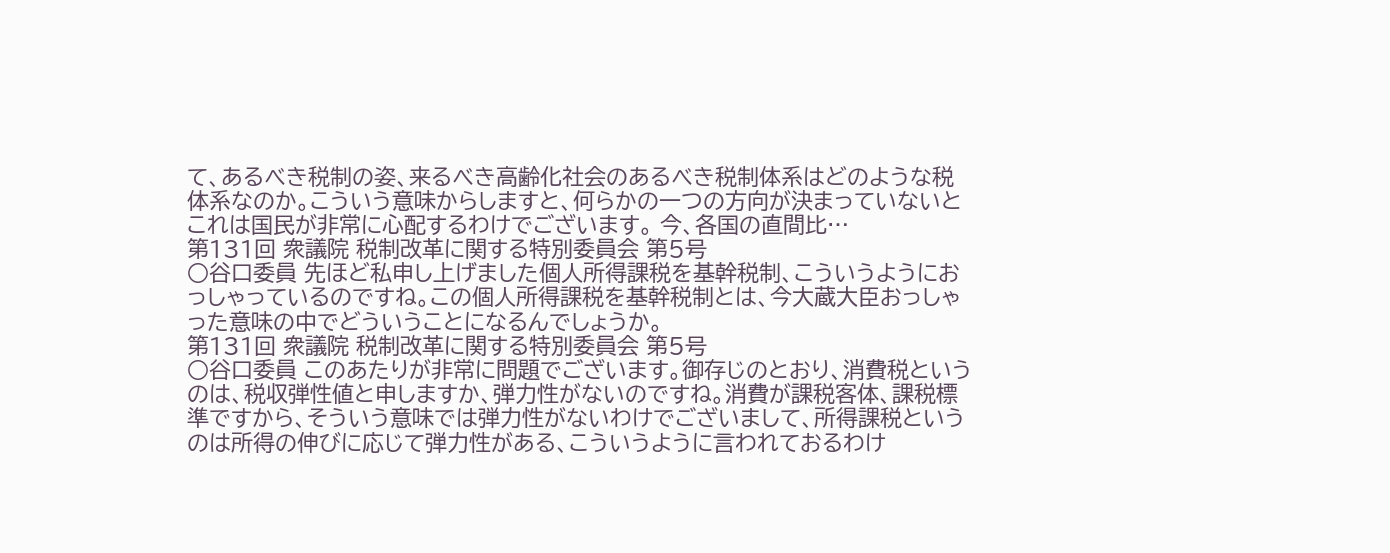て、あるべき税制の姿、来るべき高齢化社会のあるべき税制体系はどのような税体系なのか。こういう意味からしますと、何らかの一つの方向が決まっていないとこれは国民が非常に心配するわけでございます。 今、各国の直間比…
第131回 衆議院 税制改革に関する特別委員会 第5号
○谷口委員 先ほど私申し上げました個人所得課税を基幹税制、こういうようにおっしゃっているのですね。この個人所得課税を基幹税制とは、今大蔵大臣おっしゃった意味の中でどういうことになるんでしょうか。
第131回 衆議院 税制改革に関する特別委員会 第5号
○谷口委員 このあたりが非常に問題でございます。御存じのとおり、消費税というのは、税収弾性値と申しますか、弾力性がないのですね。消費が課税客体、課税標準ですから、そういう意味では弾力性がないわけでございまして、所得課税というのは所得の伸びに応じて弾力性がある、こういうように言われておるわけ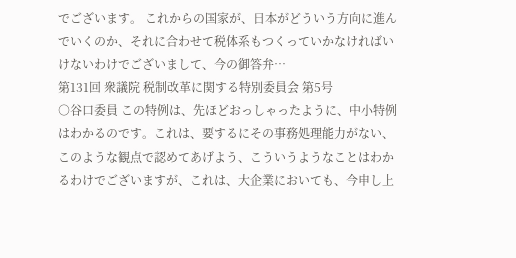でございます。 これからの国家が、日本がどういう方向に進んでいくのか、それに合わせて税体系もつくっていかなければいけないわけでございまして、今の御答弁…
第131回 衆議院 税制改革に関する特別委員会 第5号
○谷口委員 この特例は、先ほどおっしゃったように、中小特例はわかるのです。これは、要するにその事務処理能力がない、このような観点で認めてあげよう、こういうようなことはわかるわけでございますが、これは、大企業においても、今申し上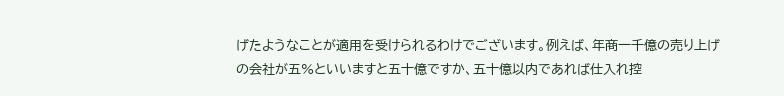げたようなことが適用を受けられるわけでございます。例えば、年商一千億の売り上げの会社が五%といいますと五十億ですか、五十億以内であれば仕入れ控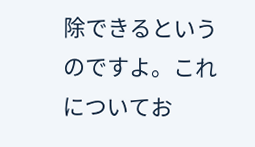除できるというのですよ。これについてお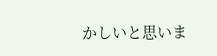かしいと思いま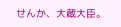せんか、大蔵大臣。